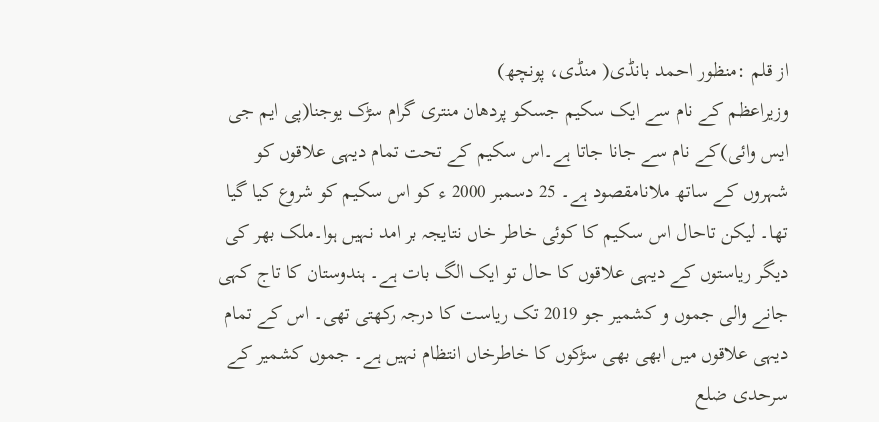از قلم :منظور احمد بانڈی( منڈی، پونچھ)
وزیراعظم کے نام سے ایک سکیم جسکو پردھان منتری گرام سڑک یوجنا(پی ایم جی ایس وائی)کے نام سے جانا جاتا ہے۔اس سکیم کے تحت تمام دیہی علاقوں کو شہروں کے ساتھ ملانامقصود ہے۔ 25 دسمبر 2000 ء کو اس سکیم کو شروع کیا گیا تھا۔ لیکن تاحال اس سکیم کا کوئی خاطر خاں نتایجہ بر امد نہیں ہوا۔ملک بھر کی دیگر ریاستوں کے دیہی علاقوں کا حال تو ایک الگ بات ہے۔ ہندوستان کا تاج کہی جانے والی جموں و کشمیر جو 2019 تک ریاست کا درجہ رکھتی تھی۔ اس کے تمام دیہی علاقوں میں ابھی بھی سڑکوں کا خاطرخاں انتظام نہیں ہے۔ جموں کشمیر کے سرحدی ضلع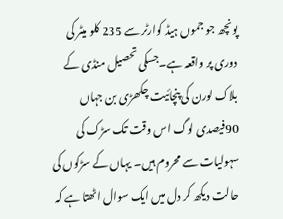پونچھ جو جموں ہیڈ کوارٹر سے 235 کلو میٹر کی دوری پر واقعہ ہے۔جسکی تحصیل منڈی کے بلاک لورن کی پنچائیت چکھڑی بن جہاں 90فیصدی لوگ اس وقت تک سڑک کی سہولیات سے محروم ہیں۔ یہاں کے سڑکوں کی حالت دیکھ کر دل میں ایک سوال اٹھتا ہے کہ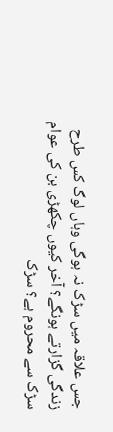جس علاقہ میں سڑک نہ ہوگی وہاں لوگ کس طرح زندگی گزارتے ہونگے؟ آخر کیوں چکھڑی بن کی عوام سڑک سے محروم ہے؟ سڑک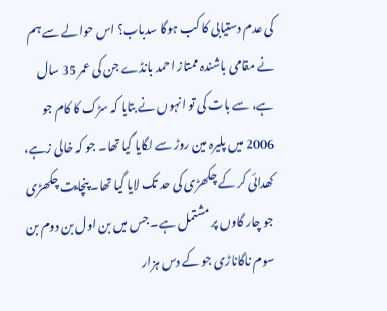کی عدم دستیابی کا کب ہوگا سدباب؟ اس حوالے سے ہم نے مقامی باشندہ ممتاز احمد بانڈے جن کی عمر 35 سال ہے، سے بات کی تو انہوں نے بتایا کہ سڑک کا کام جو 2006 میں پلیرہ مین روڑ سے لگایا گیا تھا۔ جو کہ خالی زہے، کھدائی کر کے چکھڑی کی حد تک لایا گیا تھا۔ پنچایت چکھڑی جو چار گاوں پر مشتمل ہے۔ جس میں بن اول بن دوم بن سوم ناگاناڑی جو کے دس ہزار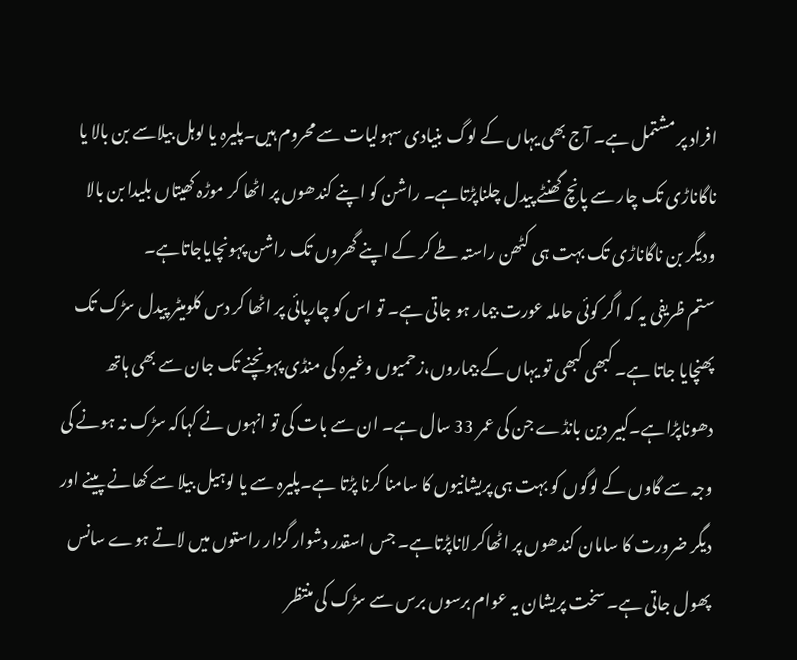افراد پر مشتمل ہے۔ آج بھی یہاں کے لوگ بنیادی سہولیات سے محروم ہیں۔پلیرہ یا لوہل بیلاسے بن بالا یا ناگاناڑی تک چار سے پانچ گھنٹے پیدل چلناپڑتاہے۔ راشن کو اپنے کندھوں پر اٹھا کر موڑہ کھیتاں بلیدا بن بالا ودیگر بن ناگاناڑی تک بہت ہی کٹھن راستہ طے کر کے اپنے گھروں تک راشن پہونچایاجاتاہے۔
ستم ظریفی یہ کہ اگر کوئی حاملہ عورت بیمار ہو جاتی ہے۔ تو اس کو چارپائی پر اٹھا کر دس کلومیٹر پیدل سڑک تک پھنچایا جاتا ہے۔ کبھی کبھی تو یہاں کے بیماروں،زحمیوں وغیرہ کی منڈی پہونچنے تک جان سے بھی ہاتھ دھوناپڑاہے۔کبیر دین بانڈے جن کی عمر 33 سال ہے۔ ان سے بات کی تو انہوں نے کہاکہ سڑک نہ ہونے کی وجہ سے گاوں کے لوگوں کو بہت ہی پریشانیوں کا سامنا کرنا پڑتا ہے۔پلیرہ سے یا لوہیل بیلا سے کھانے پینے اور دیگر ضرورت کا سامان کندھوں پر اٹھاکر لاناپڑتاہے۔ جس اسقدر دشوار گزار راستوں میں لاتے ہوے سانس پھول جاتی ہے۔ سخت پریشان یہ عوام برسوں برس سے سڑک کی منتظر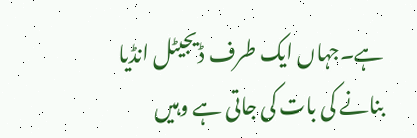ہے۔جہاں ایک طرف ڈیجیٹل انڈیا بنانے کی بات کی جاتی ہے وہیں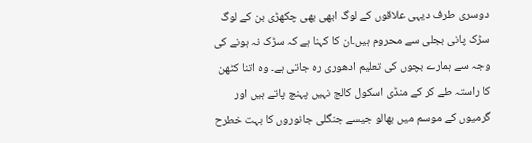دوسری طرف دیہی علاقوں کے لوگ ابھی بھی چکھڑی بن کے لوگ سڑک پانی بجلی سے محروم ہیں۔ان کا کہنا ہے کہ سڑک نہ ہونے کی وجہ سے ہمارے بچوں کی تعلیم ادھوری رہ جاتی ہے۔ وہ اتنا کٹھن کا راستہ طے کر کے منڈی اسکول کالج نہیں پہنچ پاتے ہیں اور گرمیوں کے موسم میں بھالو جیسے جنگلی جانوروں کا بہت خطرح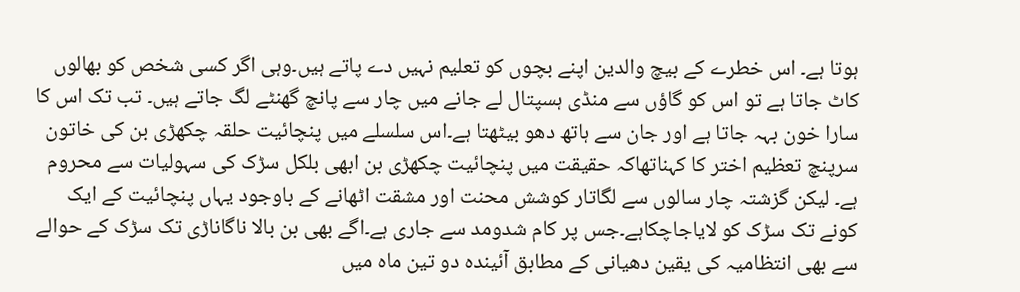ہوتا ہے۔ اس خطرے کے بیچ والدین اپنے بچوں کو تعلیم نہیں دے پاتے ہیں۔وہی اگر کسی شخص کو بھالوں کاٹ جاتا ہے تو اس کو گاؤں سے منڈی ہسپتال لے جانے میں چار سے پانچ گھنٹے لگ جاتے ہیں۔ تب تک اس کا سارا خون بہہ جاتا ہے اور جان سے ہاتھ دھو بیٹھتا ہے۔اس سلسلے میں پنچائیت حلقہ چکھڑی بن کی خاتون سرپنچ تعظیم اختر کا کہناتھاکہ حقیقت میں پنچائیت چکھڑی بن ابھی بلکل سڑک کی سہولیات سے محروم ہے۔ لیکن گزشتہ چار سالوں سے لگاتار کوشش محنت اور مشقت اٹھانے کے باوجود یہاں پنچائیت کے ایک کونے تک سڑک کو لایاجاچکاہے۔جس پر کام شدومد سے جاری ہے۔اگے بھی بن بالا ناگاناڑی تک سڑک کے حوالے سے بھی انتظامیہ کی یقین دھیانی کے مطابق آئیندہ دو تین ماہ میں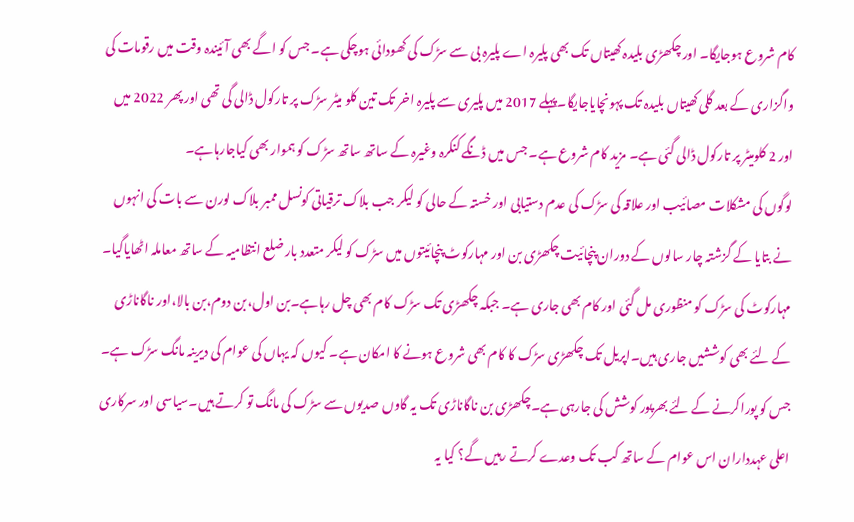کام شروع ہوجایگا۔ اور چکھڑی بلیدہ کھیتاں تک بھی پلیرہ اے پلیرہ بی سے سڑک کی کھودائی ہوچکی ہے۔ جس کو اگے بھی آئیندہ وقت میں رقومات کی واگزاری کے بعد گلی کھیتاں بلیدہ تک پہونچایاجایگا۔پہلے 2017 میں پلیری سے پلیرہ اخر تک تین کلو میٹر سڑک پر تارکول ڈالی گی تھی اور پھر 2022 میں اور 2 کلومیٹر پر تارکول ڈالی گئی ہے۔ مزید کام شروع ہے۔ جس میں ڈنگے کنکرہ وغیرہ کے ساتھ ساتھ سڑک کو ہموار بھی کیاجارہاہے۔
لوگوں کی مشکلات مصائیب اور علاقہ کی سڑک کی عدم دستیابی اور خستہ کے حالی کو لیکر جب بلاک ترقیاتی کونسل ممبر بلاک لورن سے بات کی انہوں نے بتایا کے گزشتہ چار سالوں کے دوران پنچائیت چکھڑی بن اور مہارکوٹ پنچائیتوں میں سڑک کو لیکر متعدد بار ضلع انتظامیہ کے ساتھ معاملہ اٹھایاگیا۔ مہارکوٹ کی سڑک کو منظوری مل گئی اور کام بھی جاری ہے۔ جبکہ چکھڑی تک سڑک کام بھی چل رہاہے۔بن اول،بن دوم،بن بالا،اور ناگاناڑی کے لئے بھی کوششیں جاری ہیں۔اپریل تک چکھڑی سڑک کا کام بھی شروع ہونے کا امکان ہے۔ کیوں کہ یہاں کی عوام کی دیرینہ مانگ سڑک ہے۔ جس کو پوراکرنے کے لئے بھرپور کوشش کی جارہی ہے۔چکھڑی بن ناگاناڑی تک یہ گاوں صدیوں سے سڑک کی مانگ تو کرتے ہیں۔سیاسی اور سرکاری اعلی عہدداران اس عوام کے ساتھ کب تک وعدے کرتے رہیں گے؟ کیا یہ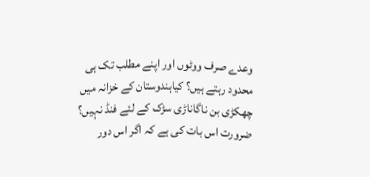وعدے صرف ووٹوں اور اپنے مطلب تک ہی محدود رہتے ہیں؟ کیاہندوستان کے خزانہ میں چھکڑی بن ناگاناڑی سڑک کے لئے فنڈ نہیں؟ ضرورت اس بات کی ہے کہ اگر اس دور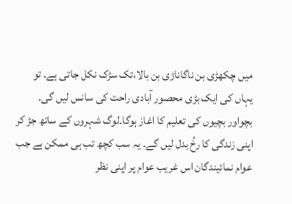میں چکھڑی بن ناگاناڑی بن بالا،تک سڑک نکل جاتی ہے۔ تو یہاں کی ایک بڑی محصور آبادی راحت کی سانس لیں گی۔ بچواور بچیوں کی تعلیم کا اغاز ہوگا۔لوگ شہروں کے ساتھ جڑ کر اپنی زندگی کا رخُ بدل لیں گے۔ یہ سب کچھ تب ہی ممکن ہے جب عوام نمائیندگان اس غریب عوام پر اپنی نظر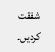شفقت کردیں۔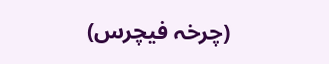(چرخہ فیچرس)